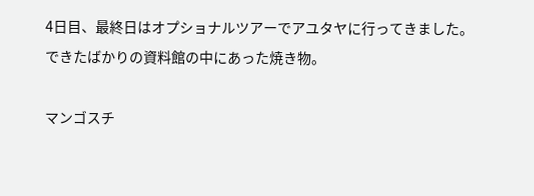4日目、最終日はオプショナルツアーでアユタヤに行ってきました。
できたばかりの資料館の中にあった焼き物。

マンゴスチ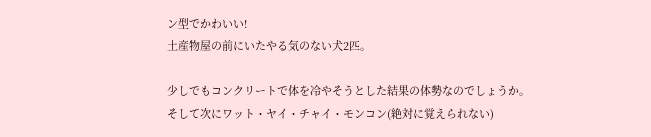ン型でかわいい!
土産物屋の前にいたやる気のない犬2匹。

少しでもコンクリートで体を冷やそうとした結果の体勢なのでしょうか。
そして次にワット・ヤイ・チャイ・モンコン(絶対に覚えられない)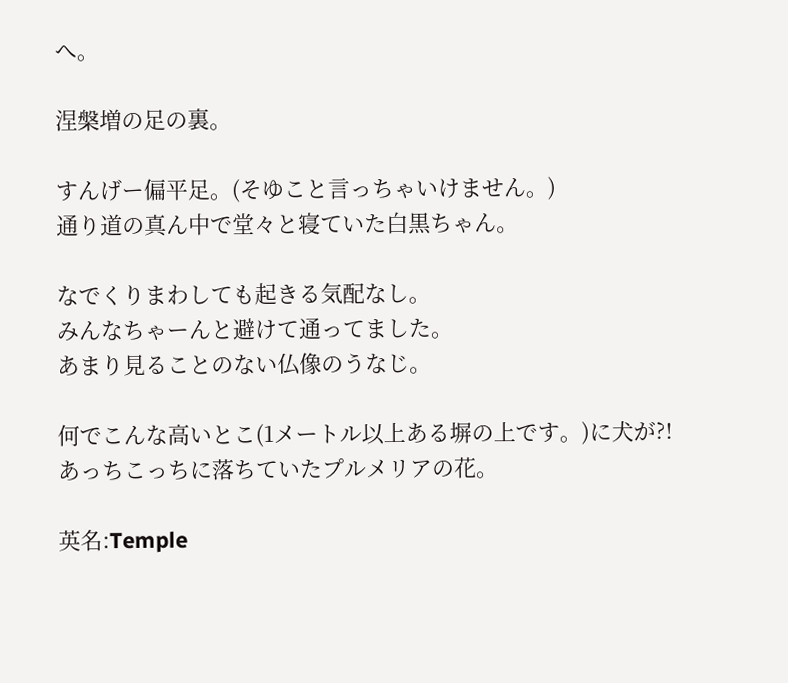へ。

涅槃増の足の裏。

すんげー偏平足。(そゆこと言っちゃいけません。)
通り道の真ん中で堂々と寝ていた白黒ちゃん。

なでくりまわしても起きる気配なし。
みんなちゃーんと避けて通ってました。
あまり見ることのない仏像のうなじ。

何でこんな高いとこ(1メートル以上ある塀の上です。)に犬が?!
あっちこっちに落ちていたプルメリアの花。

英名:Temple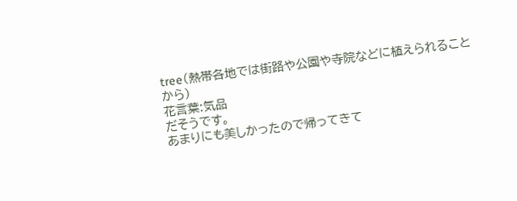tree(熱帯各地では街路や公園や寺院などに植えられることから)
花言葉:気品
だそうです。
あまりにも美しかったので帰ってきて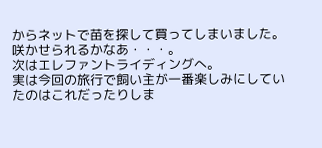からネットで苗を探して買ってしまいました。
咲かせられるかなあ・・・。
次はエレファントライディングへ。
実は今回の旅行で飼い主が一番楽しみにしていたのはこれだったりしま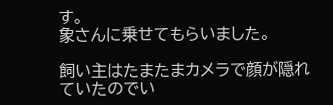す。
象さんに乗せてもらいました。

飼い主はたまたまカメラで顔が隠れていたのでい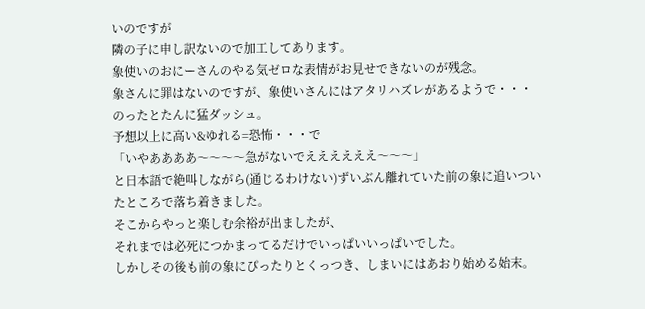いのですが
隣の子に申し訳ないので加工してあります。
象使いのおにーさんのやる気ゼロな表情がお見せできないのが残念。
象さんに罪はないのですが、象使いさんにはアタリハズレがあるようで・・・
のったとたんに猛ダッシュ。
予想以上に高い&ゆれる=恐怖・・・で
「いやああああ〜〜〜〜急がないでええええええ〜〜〜」
と日本語で絶叫しながら(通じるわけない)ずいぶん離れていた前の象に追いついたところで落ち着きました。
そこからやっと楽しむ余裕が出ましたが、
それまでは必死につかまってるだけでいっぱいいっぱいでした。
しかしその後も前の象にぴったりとくっつき、しまいにはあおり始める始末。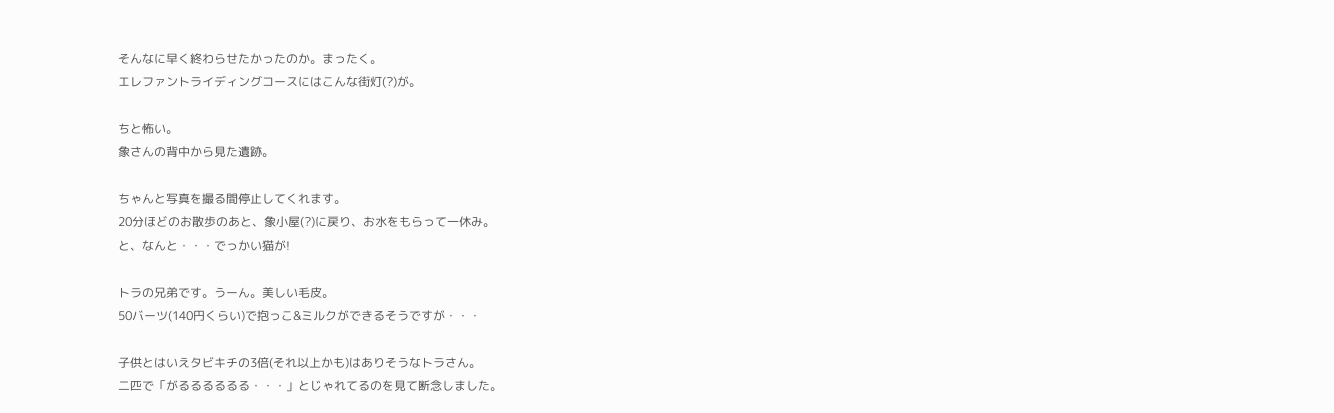そんなに早く終わらせたかったのか。まったく。
エレファントライディングコースにはこんな街灯(?)が。

ちと怖い。
象さんの背中から見た遺跡。

ちゃんと写真を撮る間停止してくれます。
20分ほどのお散歩のあと、象小屋(?)に戻り、お水をもらって一休み。
と、なんと・・・でっかい猫が!

トラの兄弟です。うーん。美しい毛皮。
50バーツ(140円くらい)で抱っこ&ミルクができるそうですが・・・

子供とはいえタビキチの3倍(それ以上かも)はありそうなトラさん。
二匹で「がるるるるるる・・・」とじゃれてるのを見て断念しました。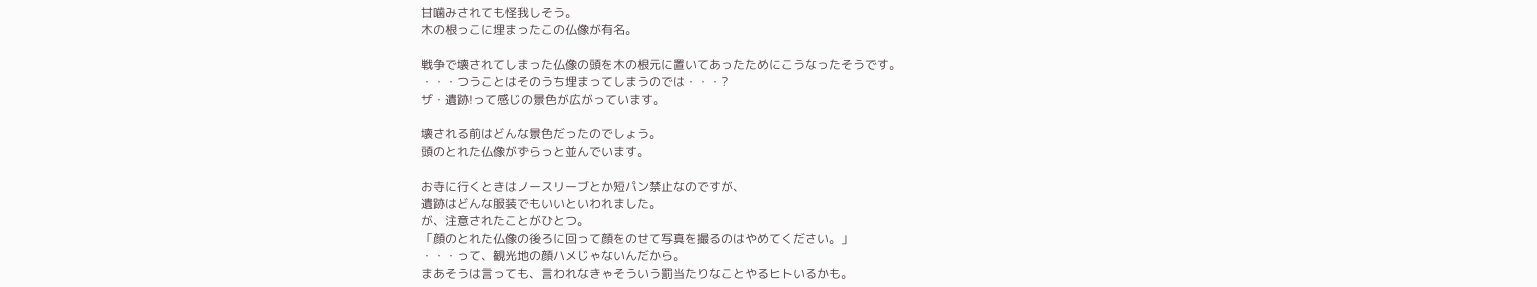甘噛みされても怪我しそう。
木の根っこに埋まったこの仏像が有名。

戦争で壊されてしまった仏像の頭を木の根元に置いてあったためにこうなったそうです。
・・・つうことはそのうち埋まってしまうのでは・・・?
ザ・遺跡!って感じの景色が広がっています。

壊される前はどんな景色だったのでしょう。
頭のとれた仏像がずらっと並んでいます。

お寺に行くときはノースリーブとか短パン禁止なのですが、
遺跡はどんな服装でもいいといわれました。
が、注意されたことがひとつ。
「顔のとれた仏像の後ろに回って顔をのせて写真を撮るのはやめてください。」
・・・って、観光地の顔ハメじゃないんだから。
まあそうは言っても、言われなきゃそういう罰当たりなことやるヒトいるかも。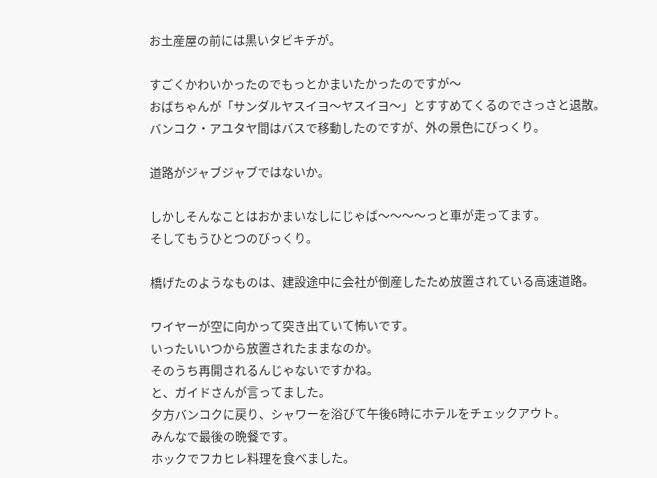お土産屋の前には黒いタビキチが。

すごくかわいかったのでもっとかまいたかったのですが〜
おばちゃんが「サンダルヤスイヨ〜ヤスイヨ〜」とすすめてくるのでさっさと退散。
バンコク・アユタヤ間はバスで移動したのですが、外の景色にびっくり。

道路がジャブジャブではないか。

しかしそんなことはおかまいなしにじゃば〜〜〜〜っと車が走ってます。
そしてもうひとつのびっくり。

橋げたのようなものは、建設途中に会社が倒産したため放置されている高速道路。

ワイヤーが空に向かって突き出ていて怖いです。
いったいいつから放置されたままなのか。
そのうち再開されるんじゃないですかね。
と、ガイドさんが言ってました。
夕方バンコクに戻り、シャワーを浴びて午後6時にホテルをチェックアウト。
みんなで最後の晩餐です。
ホックでフカヒレ料理を食べました。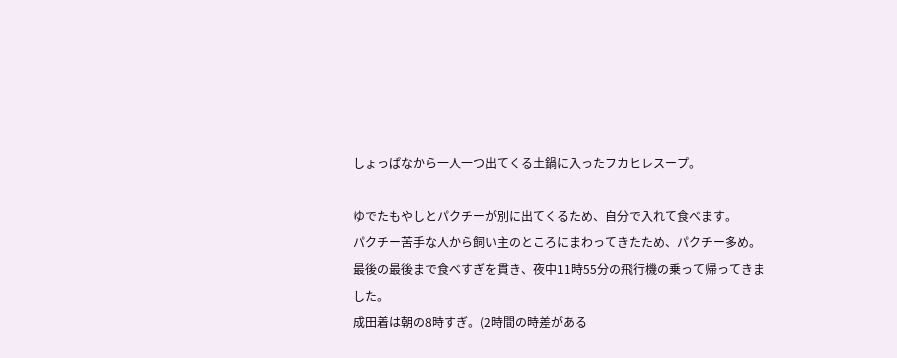しょっぱなから一人一つ出てくる土鍋に入ったフカヒレスープ。

ゆでたもやしとパクチーが別に出てくるため、自分で入れて食べます。
パクチー苦手な人から飼い主のところにまわってきたため、パクチー多め。
最後の最後まで食べすぎを貫き、夜中11時55分の飛行機の乗って帰ってきました。
成田着は朝の8時すぎ。(2時間の時差がある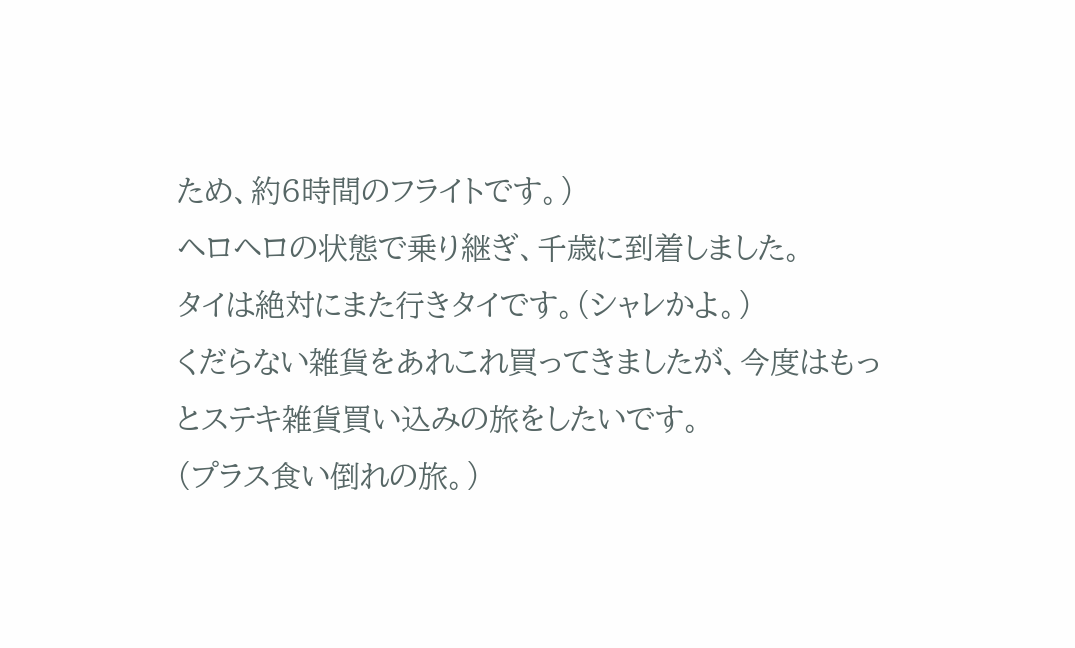ため、約6時間のフライトです。)
ヘロヘロの状態で乗り継ぎ、千歳に到着しました。
タイは絶対にまた行きタイです。(シャレかよ。)
くだらない雑貨をあれこれ買ってきましたが、今度はもっとステキ雑貨買い込みの旅をしたいです。
(プラス食い倒れの旅。)